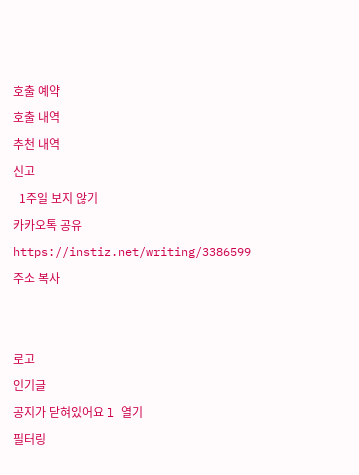호출 예약
호출 내역
추천 내역
신고
  1주일 보지 않기
카카오톡 공유
https://instiz.net/writing/3386599주소 복사


로고
인기글
공지가 닫혀있어요 l 열기
필터링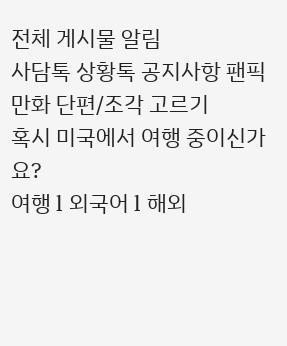전체 게시물 알림
사담톡 상황톡 공지사항 팬픽 만화 단편/조각 고르기
혹시 미국에서 여행 중이신가요?
여행 l 외국어 l 해외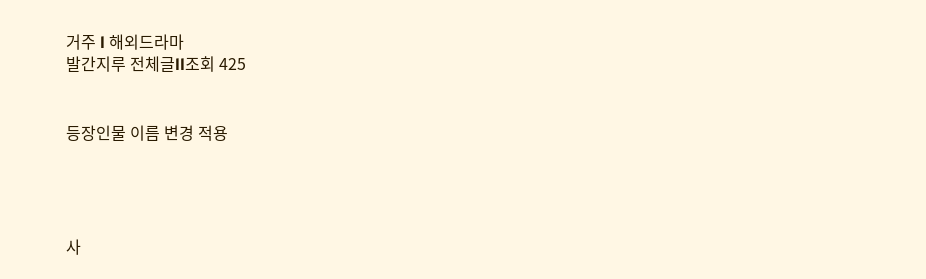거주 l 해외드라마
발간지루 전체글ll조회 425


등장인물 이름 변경 적용




사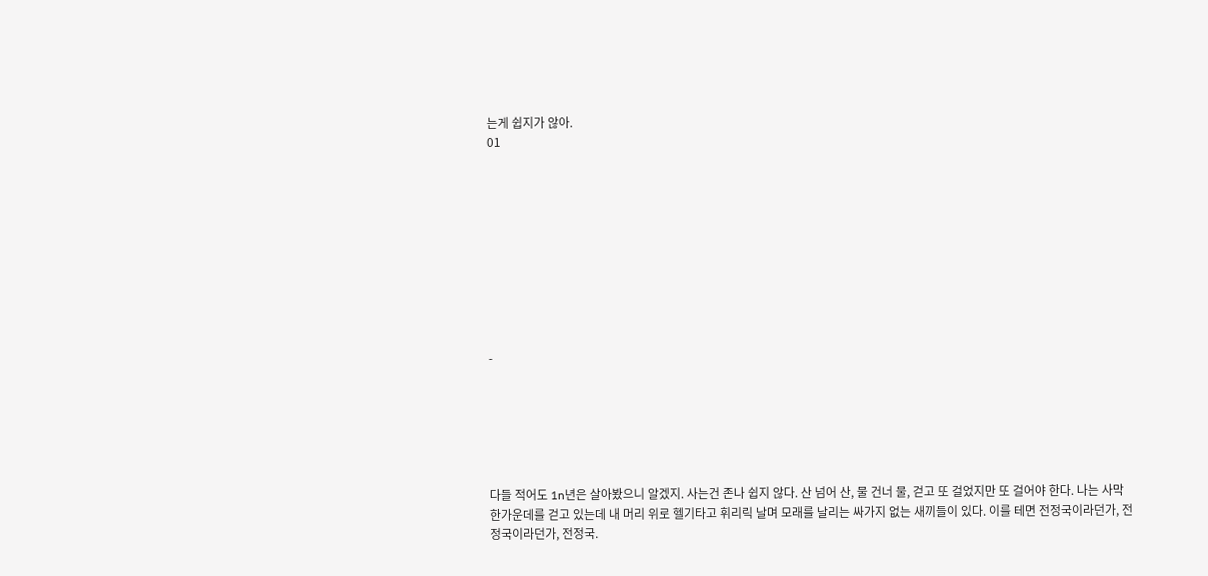는게 쉽지가 않아.
01










-






다들 적어도 1n년은 살아봤으니 알겠지. 사는건 존나 쉽지 않다. 산 넘어 산, 물 건너 물, 걷고 또 걸었지만 또 걸어야 한다. 나는 사막 한가운데를 걷고 있는데 내 머리 위로 헬기타고 휘리릭 날며 모래를 날리는 싸가지 없는 새끼들이 있다. 이를 테면 전정국이라던가, 전정국이라던가, 전정국.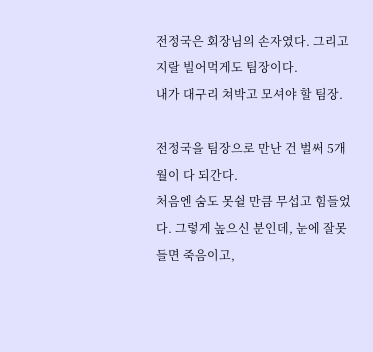전정국은 회장님의 손자였다. 그리고 지랄 빌어먹게도 팀장이다.
내가 대구리 쳐박고 모셔야 할 팀장.

전정국을 팀장으로 만난 건 벌써 5개월이 다 되간다.
처음엔 숨도 못쉴 만큼 무섭고 힘들었다. 그렇게 높으신 분인데, 눈에 잘못 들면 죽음이고,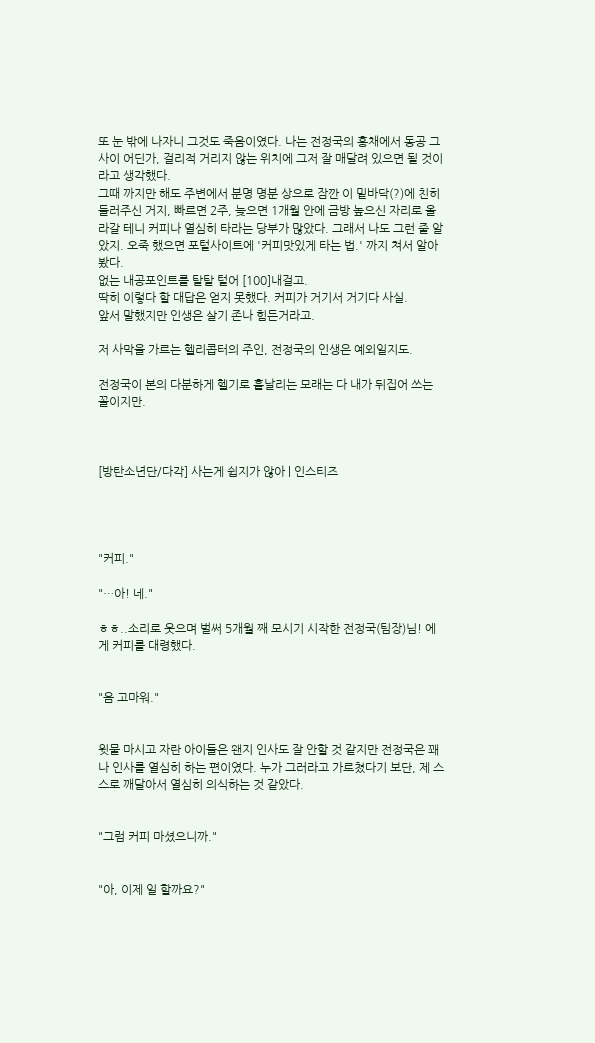또 눈 밖에 나자니 그것도 죽음이였다. 나는 전정국의 홍채에서 동공 그 사이 어딘가, 걸리적 거리지 않는 위치에 그저 잘 매달려 있으면 될 것이라고 생각했다.
그때 까지만 해도 주변에서 분명 명분 상으로 잠깐 이 밑바닥(?)에 친히 들러주신 거지, 빠르면 2주, 늦으면 1개월 안에 금방 높으신 자리로 올라갈 테니 커피나 열심히 타라는 당부가 많았다. 그래서 나도 그런 줄 알았지. 오죽 했으면 포털사이트에 '커피맛있게 타는 법.' 까지 쳐서 알아봤다.
없는 내공포인트를 탈탈 털어 [100]내걸고.
딱히 이렇다 할 대답은 얻지 못했다. 커피가 거기서 거기다 사실.
앞서 말했지만 인생은 살기 존나 힘든거라고.

저 사막을 가르는 헬리콥터의 주인, 전정국의 인생은 예외일지도.

전정국이 본의 다분하게 헬기로 흩날리는 모래는 다 내가 뒤집어 쓰는 꼴이지만.



[방탄소년단/다각] 사는게 쉽지가 않아 | 인스티즈




"커피."

"…아! 네."

ㅎㅎ..소리로 웃으며 벌써 5개월 째 모시기 시작한 전정국(팀장)님! 에게 커피를 대령했다.


"음 고마워."


윗물 마시고 자란 아이들은 왠지 인사도 잘 안할 것 같지만 전정국은 꽤나 인사를 열심히 하는 편이였다. 누가 그러라고 가르쳤다기 보단, 제 스스로 깨달아서 열심히 의식하는 것 같았다.


"그럼 커피 마셨으니까."


"아, 이제 일 할까요?"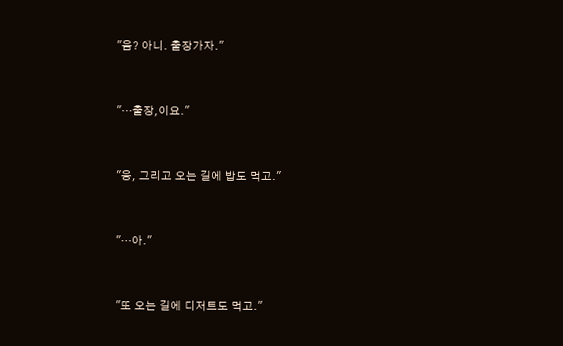"음? 아니. 출장가자."


"…출장,이요."


"응, 그리고 오는 길에 밥도 먹고."


"…아."


"또 오는 길에 디저트도 먹고."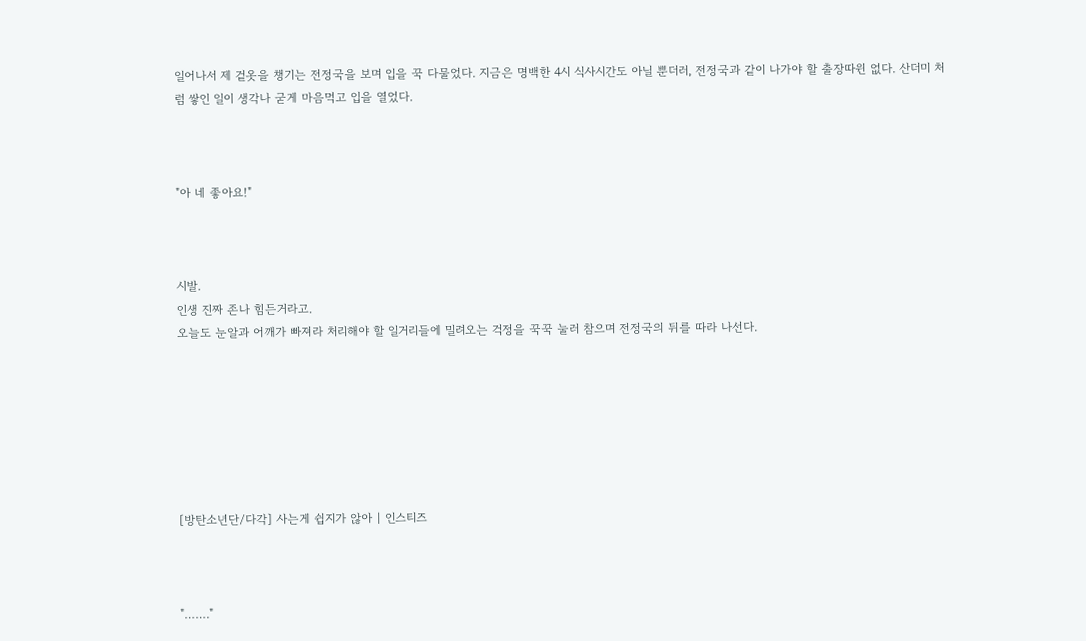일어나서 제 겉옷을 챙기는 전정국을 보며 입을 꾹 다물었다. 지금은 명백한 4시 식사시간도 아닐 뿐더러, 전정국과 같이 나가야 할 출장따윈 없다. 산더미 처럼 쌓인 일이 생각나 굳게 마음먹고 입을 열었다.



"아 네 좋아요!"



시발.
인생 진짜 존나 힘든거라고.
오늘도 눈알과 어깨가 빠져라 처리해야 할 일거리들에 밀려오는 걱정을 꾹꾹 눌러 참으며 전정국의 뒤를 따라 나선다.







[방탄소년단/다각] 사는게 쉽지가 않아 | 인스티즈



"……."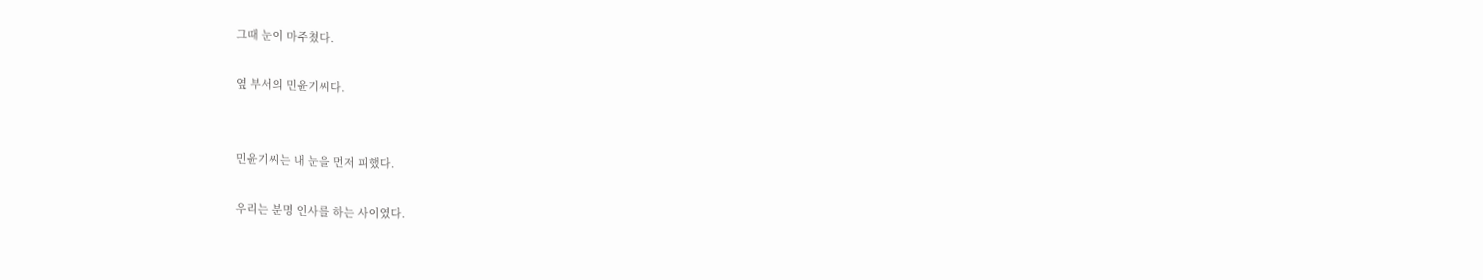그때 눈이 마주쳤다.

옆 부서의 민윤기씨다.


민윤기씨는 내 눈을 먼저 피했다.

우리는 분명 인사를 하는 사이였다.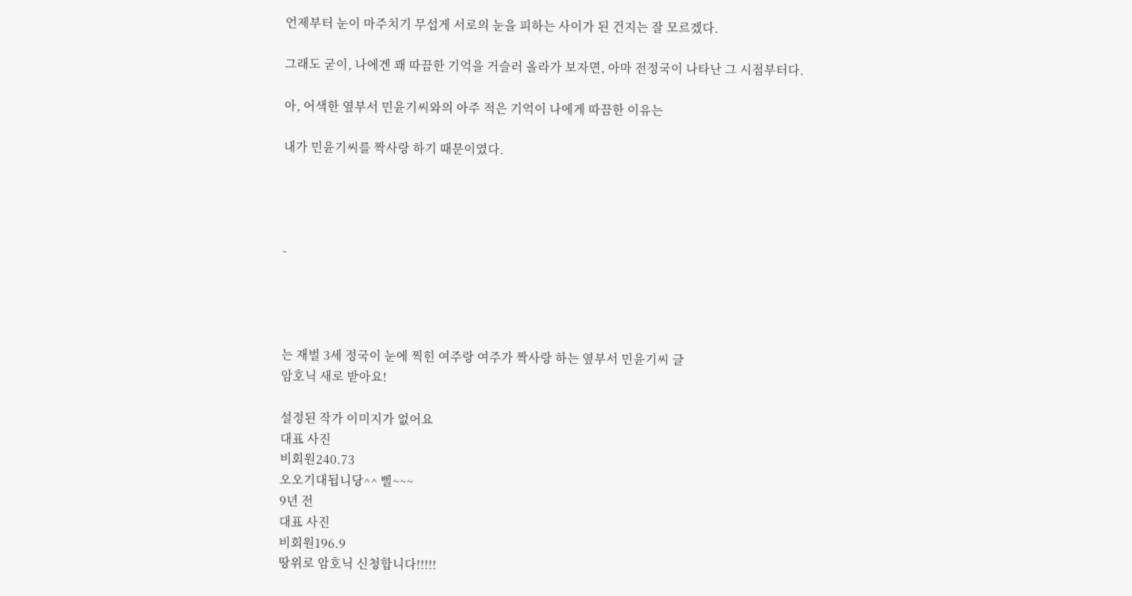언제부터 눈이 마주치기 무섭게 서로의 눈을 피하는 사이가 된 건지는 잘 모르겠다.

그래도 굳이, 나에겐 꽤 따끔한 기억을 거슬러 올라가 보자면, 아마 전정국이 나타난 그 시점부터다.

아, 어색한 옆부서 민윤기씨와의 아주 적은 기억이 나에게 따끔한 이유는

내가 민윤기씨를 짝사랑 하기 때문이였다.




-




는 재벌 3세 정국이 눈에 찍힌 여주랑 여주가 짝사랑 하는 옆부서 민윤기씨 글
암호닉 새로 받아요!

설정된 작가 이미지가 없어요
대표 사진
비회원240.73
오오기대됩니당^^ 삘~~~
9년 전
대표 사진
비회원196.9
땅위로 암호닉 신청합니다!!!!!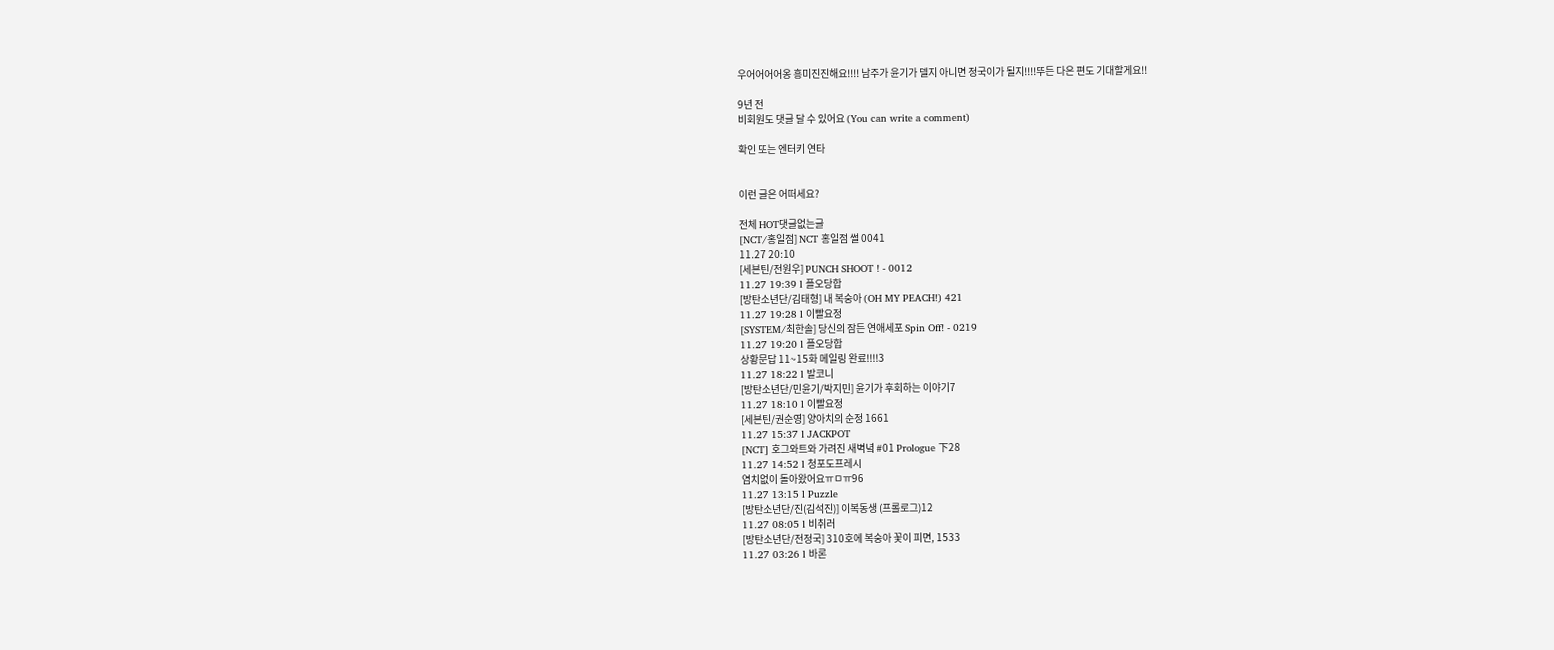우어어어어옹 흥미진진해요!!!! 남주가 윤기가 델지 아니면 정국이가 될지!!!!뚜든 다은 편도 기대할게요!!

9년 전
비회원도 댓글 달 수 있어요 (You can write a comment)

확인 또는 엔터키 연타


이런 글은 어떠세요?

전체 HOT댓글없는글
[NCT/홍일점] NCT 홍일점 썰 0041
11.27 20:10
[세븐틴/전원우] PUNCH SHOOT ! - 0012
11.27 19:39 l 플오당합
[방탄소년단/김태형] 내 복숭아 (OH MY PEACH!) 421
11.27 19:28 l 이빨요정
[SYSTEM/최한솔] 당신의 잠든 연애세포 Spin Off! - 0219
11.27 19:20 l 플오당합
상황문답 11~15화 메일링 완료!!!!3
11.27 18:22 l 발코니
[방탄소년단/민윤기/박지민] 윤기가 후회하는 이야기7
11.27 18:10 l 이빨요정
[세븐틴/권순영] 양아치의 순정 1661
11.27 15:37 l JACKPOT
[NCT] 호그와트와 가려진 새벽녘 #01 Prologue 下28
11.27 14:52 l 청포도프레시
염치없이 돌아왔어요ㅠㅁㅠ96
11.27 13:15 l Puzzle
[방탄소년단/진(김석진)] 이복동생 (프롤로그)12
11.27 08:05 l 비취러
[방탄소년단/전정국] 310호에 복숭아 꽃이 피면, 1533
11.27 03:26 l 바론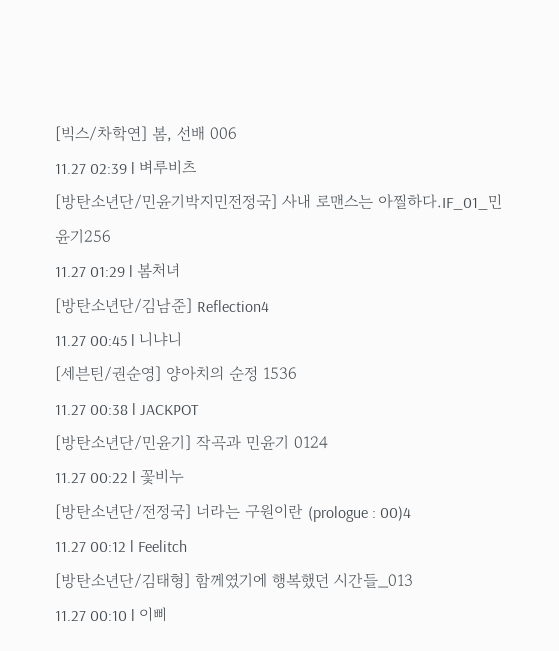[빅스/차학연] 봄, 선배 006
11.27 02:39 l 벼루비츠
[방탄소년단/민윤기박지민전정국] 사내 로맨스는 아찔하다.IF_01_민윤기256
11.27 01:29 l 봄처녀
[방탄소년단/김남준] Reflection4
11.27 00:45 l 니냐니
[세븐틴/권순영] 양아치의 순정 1536
11.27 00:38 l JACKPOT
[방탄소년단/민윤기] 작곡과 민윤기 0124
11.27 00:22 l 꽃비누
[방탄소년단/전정국] 너라는 구원이란 (prologue : 00)4
11.27 00:12 l Feelitch
[방탄소년단/김태형] 함께였기에 행복했던 시간들_013
11.27 00:10 l 이삐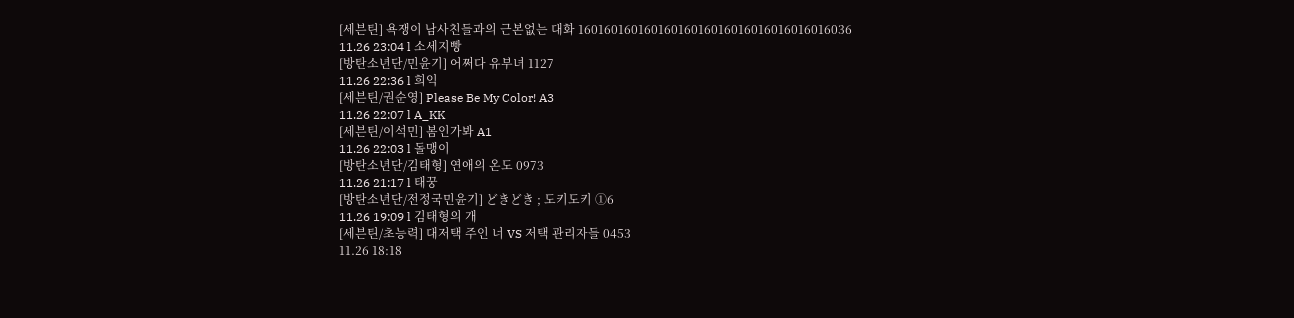[세븐틴] 욕쟁이 남사친들과의 근본없는 대화 16016016016016016016016016016016016016036
11.26 23:04 l 소세지빵
[방탄소년단/민윤기] 어쩌다 유부녀 1127
11.26 22:36 l 희익
[세븐틴/권순영] Please Be My Color! A3
11.26 22:07 l A_KK
[세븐틴/이석민] 봄인가봐 A1
11.26 22:03 l 돌맹이
[방탄소년단/김태형] 연애의 온도 0973
11.26 21:17 l 태꿍
[방탄소년단/전정국민윤기] どきどき ; 도키도키 ①6
11.26 19:09 l 김태형의 개
[세븐틴/초능력] 대저택 주인 너 VS 저택 관리자들 0453
11.26 18:18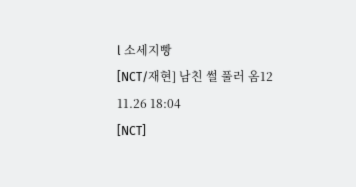l 소세지빵
[NCT/재현] 남친 썰 풀러 옴12
11.26 18:04
[NCT]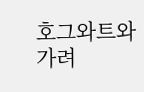호그와트와 가려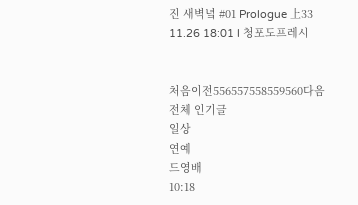진 새벽녘 #01 Prologue 上33
11.26 18:01 l 청포도프레시


처음이전556557558559560다음
전체 인기글
일상
연예
드영배
10:18